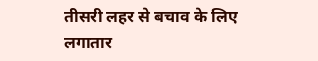तीसरी लहर से बचाव के लिए लगातार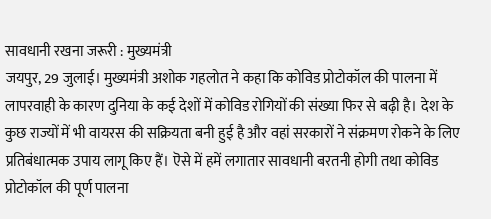सावधानी रखना जरूरी : मुख्यमंत्री
जयपुर, 29 जुलाई। मुख्यमंत्री अशोक गहलोत ने कहा कि कोविड प्रोटोकॉल की पालना में लापरवाही के कारण दुनिया के कई देशों में कोविड रोगियों की संख्या फिर से बढ़ी है। देश के कुछ राज्यों में भी वायरस की सक्रियता बनी हुई है और वहां सरकारों ने संक्रमण रोकने के लिए प्रतिबंधात्मक उपाय लागू किए हैं। ऎसे में हमें लगातार सावधानी बरतनी होगी तथा कोविड प्रोटोकॉल की पूर्ण पालना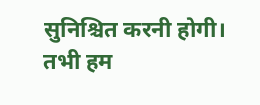सुनिश्चित करनी होगी। तभी हम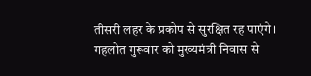तीसरी लहर के प्रकोप से सुरक्षित रह पाएंगे।
गहलोत गुरूवार को मुख्यमंत्री निवास से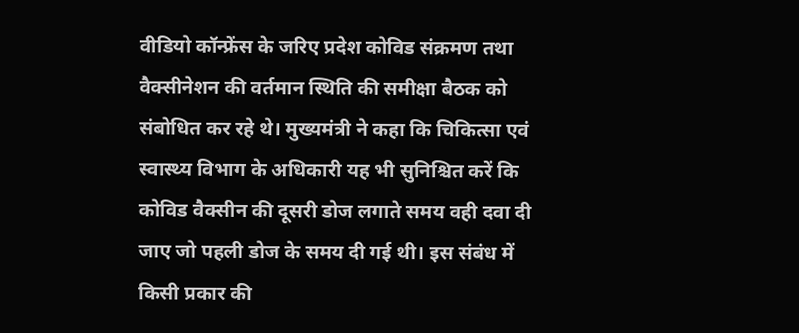वीडियो कॉन्फ्रेंस के जरिए प्रदेश कोविड संक्रमण तथा वैक्सीनेशन की वर्तमान स्थिति की समीक्षा बैठक को संबोधित कर रहे थे। मुख्यमंत्री ने कहा कि चिकित्सा एवं स्वास्थ्य विभाग के अधिकारी यह भी सुनिश्चित करें कि कोविड वैक्सीन की दूसरी डोज लगाते समय वही दवा दी जाए जो पहली डोज के समय दी गई थी। इस संबंध में किसी प्रकार की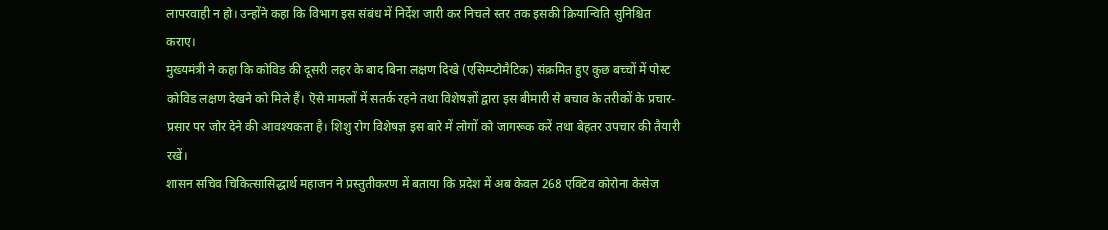लापरवाही न हो। उन्होंने कहा कि विभाग इस संबंध में निर्देश जारी कर निचले स्तर तक इसकी क्रियान्विति सुनिश्चित कराए।
मुख्यमंत्री ने कहा कि कोविड की दूसरी लहर के बाद बिना लक्षण दिखे (एसिम्प्टोमैटिक) संक्रमित हुए कुछ बच्चों में पोस्ट कोविड लक्षण देखने को मिले हैं। ऎसे मामलों में सतर्क रहने तथा विशेषज्ञों द्वारा इस बीमारी से बचाव के तरीकों के प्रचार-प्रसार पर जोर देने की आवश्यकता है। शिशु रोग विशेषज्ञ इस बारे में लोगों को जागरूक करें तथा बेहतर उपचार की तैयारी रखें।
शासन सचिव चिकित्सासिद्धार्थ महाजन ने प्रस्तुतीकरण में बताया कि प्रदेश में अब केवल 268 एक्टिव कोरोना केसेज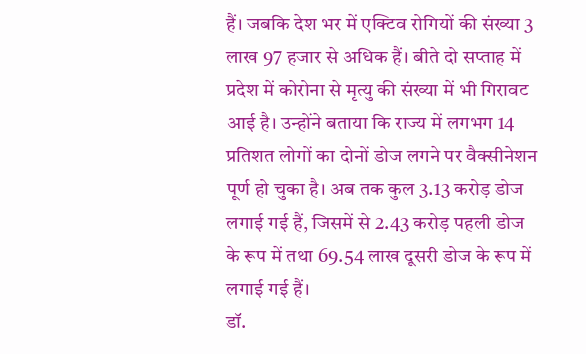हैं। जबकि देश भर में एक्टिव रोगियों की संख्या 3 लाख 97 हजार से अधिक हैं। बीते दो सप्ताह में प्रदेश में कोरोना से मृत्यु की संख्या में भी गिरावट आई है। उन्होंने बताया कि राज्य में लगभग 14 प्रतिशत लोगों का दोनों डोज लगने पर वैक्सीनेशन पूर्ण हो चुका है। अब तक कुल 3.13 करोड़ डोज लगाई गई हैं, जिसमें से 2.43 करोड़ पहली डोज के रूप में तथा 69.54 लाख दूसरी डोज के रूप में लगाई गई हैं।
डॉ.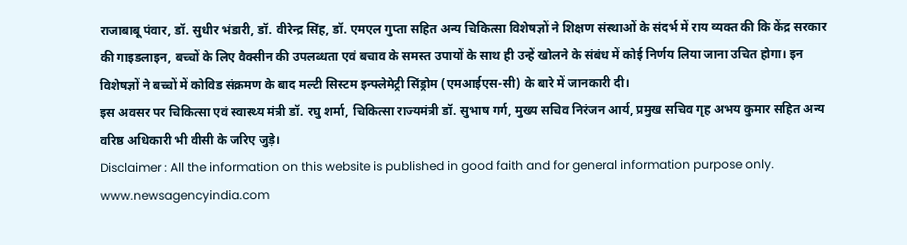राजाबाबू पंवार, डॉ. सुधीर भंडारी, डॉ. वीरेन्द्र सिंह, डॉ. एमएल गुप्ता सहित अन्य चिकित्सा विशेषज्ञों ने शिक्षण संस्थाओं के संदर्भ में राय व्यक्त की कि केंद्र सरकार की गाइडलाइन, बच्चों के लिए वैक्सीन की उपलब्धता एवं बचाव के समस्त उपायों के साथ ही उन्हें खोलने के संबंध में कोई निर्णय लिया जाना उचित होगा। इन विशेषज्ञों ने बच्चों में कोविड संक्रमण के बाद मल्टी सिस्टम इन्फ्लेमेट्री सिंड्रोम (एमआईएस-सी) के बारे में जानकारी दी।
इस अवसर पर चिकित्सा एवं स्वास्थ्य मंत्री डॉ. रघु शर्मा, चिकित्सा राज्यमंत्री डॉ. सुभाष गर्ग, मुख्य सचिव निरंजन आर्य, प्रमुख सचिव गृह अभय कुमार सहित अन्य वरिष्ठ अधिकारी भी वीसी के जरिए जुड़े।
Disclaimer : All the information on this website is published in good faith and for general information purpose only. www.newsagencyindia.com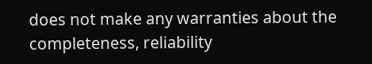does not make any warranties about the completeness, reliability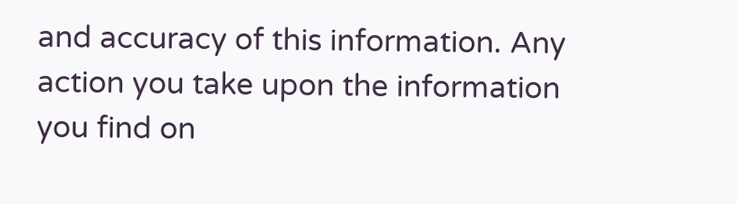and accuracy of this information. Any action you take upon the information you find on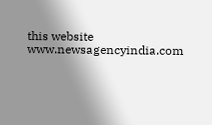this website www.newsagencyindia.com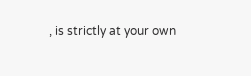, is strictly at your own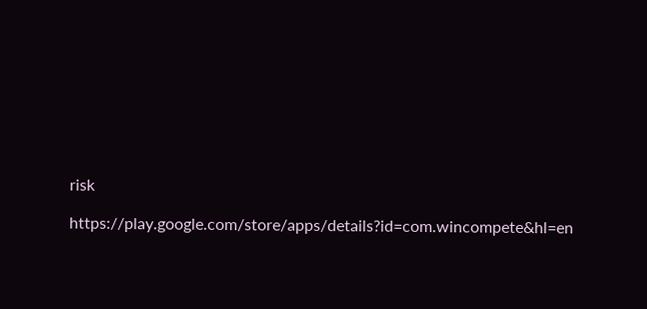risk

https://play.google.com/store/apps/details?id=com.wincompete&hl=en